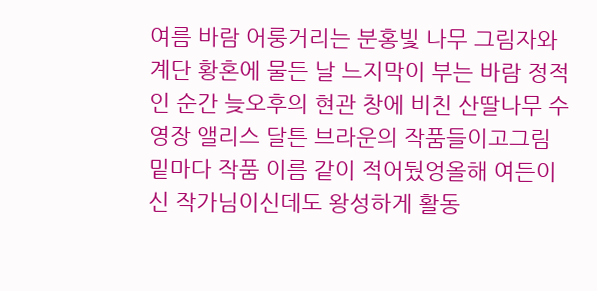여름 바람 어룽거리는 분홍빛 나무 그림자와 계단 황혼에 물든 날 느지막이 부는 바람 정적인 순간 늦오후의 현관 창에 비친 산딸나무 수영장 앨리스 달튼 브라운의 작품들이고그림 밑마다 작품 이름 같이 적어뒀엉올해 여든이신 작가님이신데도 왕성하게 활동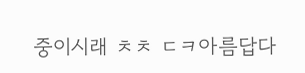중이시래 ㅊㅊ ㄷㅋ아름답다